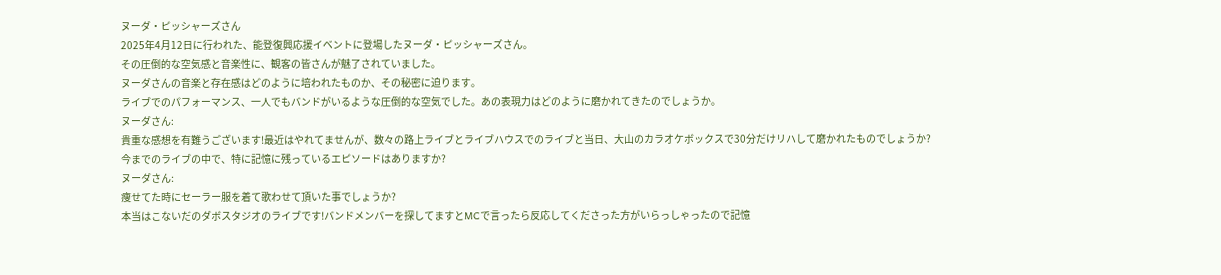ヌーダ・ピッシャーズさん
2025年4月12日に行われた、能登復興応援イベントに登場したヌーダ・ピッシャーズさん。
その圧倒的な空気感と音楽性に、観客の皆さんが魅了されていました。
ヌーダさんの音楽と存在感はどのように培われたものか、その秘密に迫ります。
ライブでのパフォーマンス、一人でもバンドがいるような圧倒的な空気でした。あの表現力はどのように磨かれてきたのでしょうか。
ヌーダさん:
貴重な感想を有難うございます!最近はやれてませんが、数々の路上ライブとライブハウスでのライブと当日、大山のカラオケボックスで30分だけリハして磨かれたものでしょうか?
今までのライブの中で、特に記憶に残っているエピソードはありますか?
ヌーダさん:
痩せてた時にセーラー服を着て歌わせて頂いた事でしょうか?
本当はこないだのダボスタジオのライブです!バンドメンバーを探してますとMCで言ったら反応してくださった方がいらっしゃったので記憶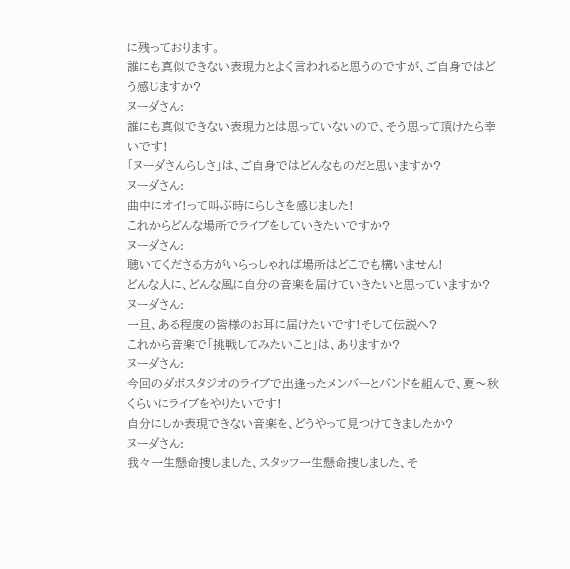に残っております。
誰にも真似できない表現力とよく言われると思うのですが、ご自身ではどう感じますか?
ヌーダさん:
誰にも真似できない表現力とは思っていないので、そう思って頂けたら幸いです!
「ヌーダさんらしさ」は、ご自身ではどんなものだと思いますか?
ヌーダさん:
曲中にオイ!って叫ぶ時にらしさを感じました!
これからどんな場所でライブをしていきたいですか?
ヌーダさん:
聴いてくださる方がいらっしゃれば場所はどこでも構いません!
どんな人に、どんな風に自分の音楽を届けていきたいと思っていますか?
ヌーダさん:
一旦、ある程度の皆様のお耳に届けたいです!そして伝説へ?
これから音楽で「挑戦してみたいこと」は、ありますか?
ヌーダさん:
今回のダボスタジオのライブで出逢ったメンバーとバンドを組んで、夏〜秋くらいにライブをやりたいです!
自分にしか表現できない音楽を、どうやって見つけてきましたか?
ヌーダさん:
我々一生懸命捜しました、スタッフ一生懸命捜しました、そ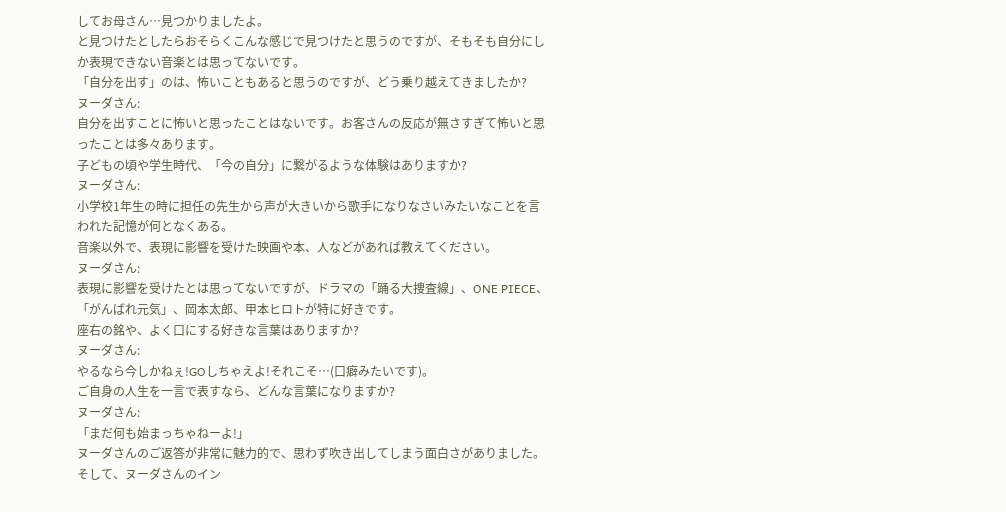してお母さん…見つかりましたよ。
と見つけたとしたらおそらくこんな感じで見つけたと思うのですが、そもそも自分にしか表現できない音楽とは思ってないです。
「自分を出す」のは、怖いこともあると思うのですが、どう乗り越えてきましたか?
ヌーダさん:
自分を出すことに怖いと思ったことはないです。お客さんの反応が無さすぎて怖いと思ったことは多々あります。
子どもの頃や学生時代、「今の自分」に繋がるような体験はありますか?
ヌーダさん:
小学校1年生の時に担任の先生から声が大きいから歌手になりなさいみたいなことを言われた記憶が何となくある。
音楽以外で、表現に影響を受けた映画や本、人などがあれば教えてください。
ヌーダさん:
表現に影響を受けたとは思ってないですが、ドラマの「踊る大捜査線」、ONE PIECE、「がんばれ元気」、岡本太郎、甲本ヒロトが特に好きです。
座右の銘や、よく口にする好きな言葉はありますか?
ヌーダさん:
やるなら今しかねぇ!GOしちゃえよ!それこそ…(口癖みたいです)。
ご自身の人生を一言で表すなら、どんな言葉になりますか?
ヌーダさん:
「まだ何も始まっちゃねーよ!」
ヌーダさんのご返答が非常に魅力的で、思わず吹き出してしまう面白さがありました。
そして、ヌーダさんのイン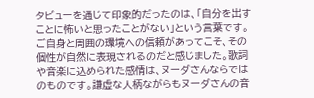タビューを通じて印象的だったのは、「自分を出すことに怖いと思ったことがない」という言葉です。ご自身と周囲の環境への信頼があってこそ、その個性が自然に表現されるのだと感じました。歌詞や音楽に込められた感情は、ヌーダさんならではのものです。謙虚な人柄ながらもヌーダさんの音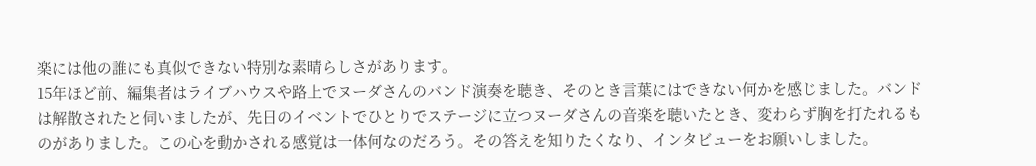楽には他の誰にも真似できない特別な素晴らしさがあります。
15年ほど前、編集者はライブハウスや路上でヌーダさんのバンド演奏を聴き、そのとき言葉にはできない何かを感じました。バンドは解散されたと伺いましたが、先日のイベントでひとりでステージに立つヌーダさんの音楽を聴いたとき、変わらず胸を打たれるものがありました。この心を動かされる感覚は一体何なのだろう。その答えを知りたくなり、インタビューをお願いしました。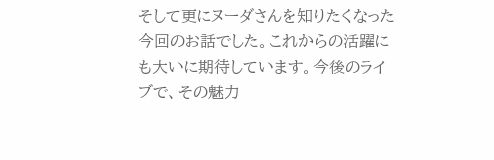そして更にヌーダさんを知りたくなった今回のお話でした。これからの活躍にも大いに期待しています。今後のライブで、その魅力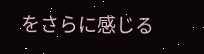をさらに感じる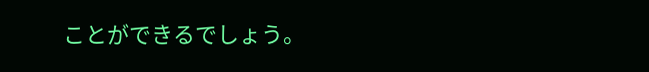ことができるでしょう。